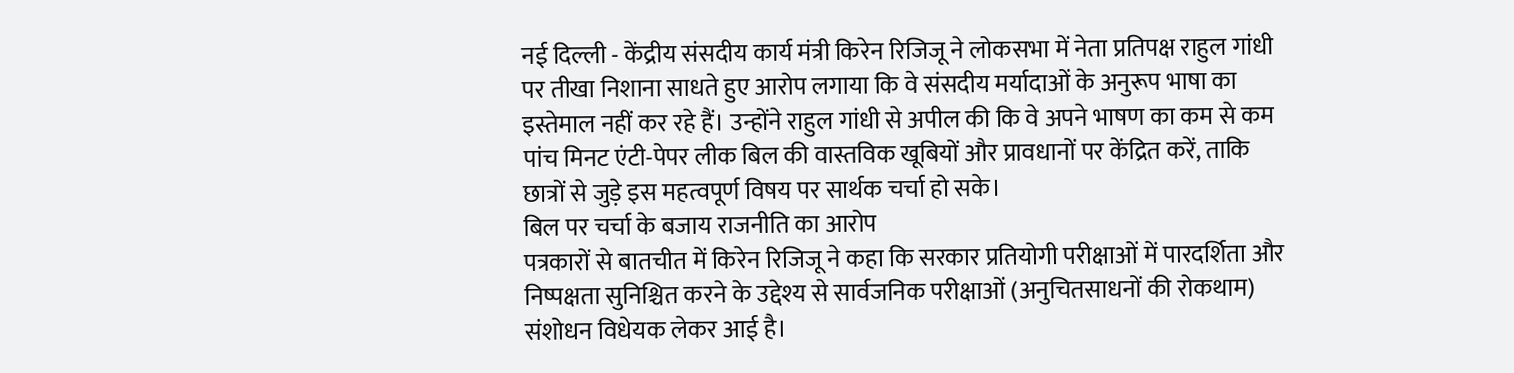नई दिल्ली - केंद्रीय संसदीय कार्य मंत्री किरेन रिजिजू ने लोकसभा में नेता प्रतिपक्ष राहुल गांधी पर तीखा निशाना साधते हुए आरोप लगाया कि वे संसदीय मर्यादाओं के अनुरूप भाषा का इस्तेमाल नहीं कर रहे हैं। उन्होंने राहुल गांधी से अपील की कि वे अपने भाषण का कम से कम पांच मिनट एंटी-पेपर लीक बिल की वास्तविक खूबियों और प्रावधानों पर केंद्रित करें, ताकि छात्रों से जुड़े इस महत्वपूर्ण विषय पर सार्थक चर्चा हो सके।
बिल पर चर्चा के बजाय राजनीति का आरोप
पत्रकारों से बातचीत में किरेन रिजिजू ने कहा कि सरकार प्रतियोगी परीक्षाओं में पारदर्शिता और निष्पक्षता सुनिश्चित करने के उद्देश्य से सार्वजनिक परीक्षाओं (अनुचितसाधनों की रोकथाम) संशोधन विधेयक लेकर आई है।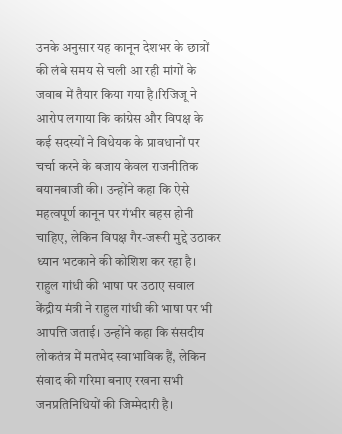उनके अनुसार यह कानून देशभर के छात्रों की लंबे समय से चली आ रही मांगों के जवाब में तैयार किया गया है।रिजिजू ने आरोप लगाया कि कांग्रेस और विपक्ष के कई सदस्यों ने विधेयक के प्रावधानों पर चर्चा करने के बजाय केवल राजनीतिक बयानबाजी की। उन्होंने कहा कि ऐसे महत्वपूर्ण कानून पर गंभीर बहस होनी चाहिए, लेकिन विपक्ष गैर-जरूरी मुद्दे उठाकर ध्यान भटकाने की कोशिश कर रहा है।
राहुल गांधी की भाषा पर उठाए सवाल
केंद्रीय मंत्री ने राहुल गांधी की भाषा पर भी आपत्ति जताई। उन्होंने कहा कि संसदीय लोकतंत्र में मतभेद स्वाभाविक हैं, लेकिन संवाद की गरिमा बनाए रखना सभी जनप्रतिनिधियों की जिम्मेदारी है।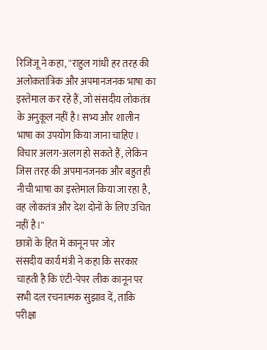रिजिजू ने कहा, "राहुल गांधी हर तरह की अलोकतांत्रिक और अपमानजनक भाषा का इस्तेमाल कर रहे हैं, जो संसदीय लोकतंत्र के अनुकूल नहीं है। सभ्य और शालीन भाषा का उपयोग किया जाना चाहिए। विचार अलग-अलग हो सकते हैं, लेकिन जिस तरह की अपमानजनक और बहुत ही नीची भाषा का इस्तेमाल किया जा रहा है, वह लोकतंत्र और देश दोनों के लिए उचित नहीं है।"
छात्रों के हित में कानून पर जोर
संसदीय कार्य मंत्री ने कहा कि सरकार चाहती है कि एंटी-पेपर लीक कानून पर सभी दल रचनात्मक सुझाव दें, ताकि परीक्षा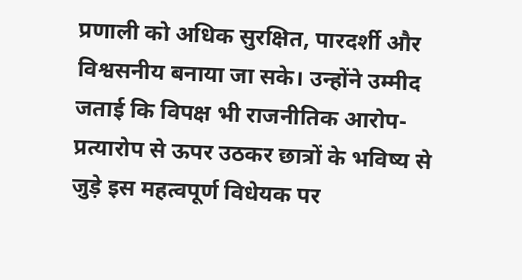प्रणाली को अधिक सुरक्षित, पारदर्शी और विश्वसनीय बनाया जा सके। उन्होंने उम्मीद जताई कि विपक्ष भी राजनीतिक आरोप-प्रत्यारोप से ऊपर उठकर छात्रों के भविष्य से जुड़े इस महत्वपूर्ण विधेयक पर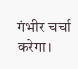गंभीर चर्चा करेगा।